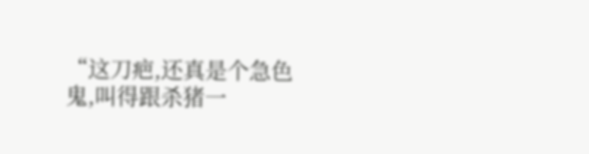“这刀疤,还真是个急色鬼,叫得跟杀猪一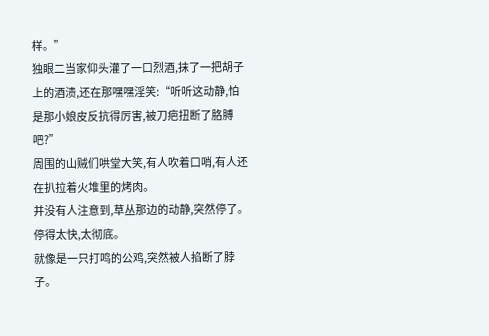样。”
独眼二当家仰头灌了一口烈酒,抹了一把胡子上的酒渍,还在那嘿嘿淫笑:“听听这动静,怕是那小娘皮反抗得厉害,被刀疤扭断了胳膊吧?”
周围的山贼们哄堂大笑,有人吹着口哨,有人还在扒拉着火堆里的烤肉。
并没有人注意到,草丛那边的动静,突然停了。
停得太快,太彻底。
就像是一只打鸣的公鸡,突然被人掐断了脖子。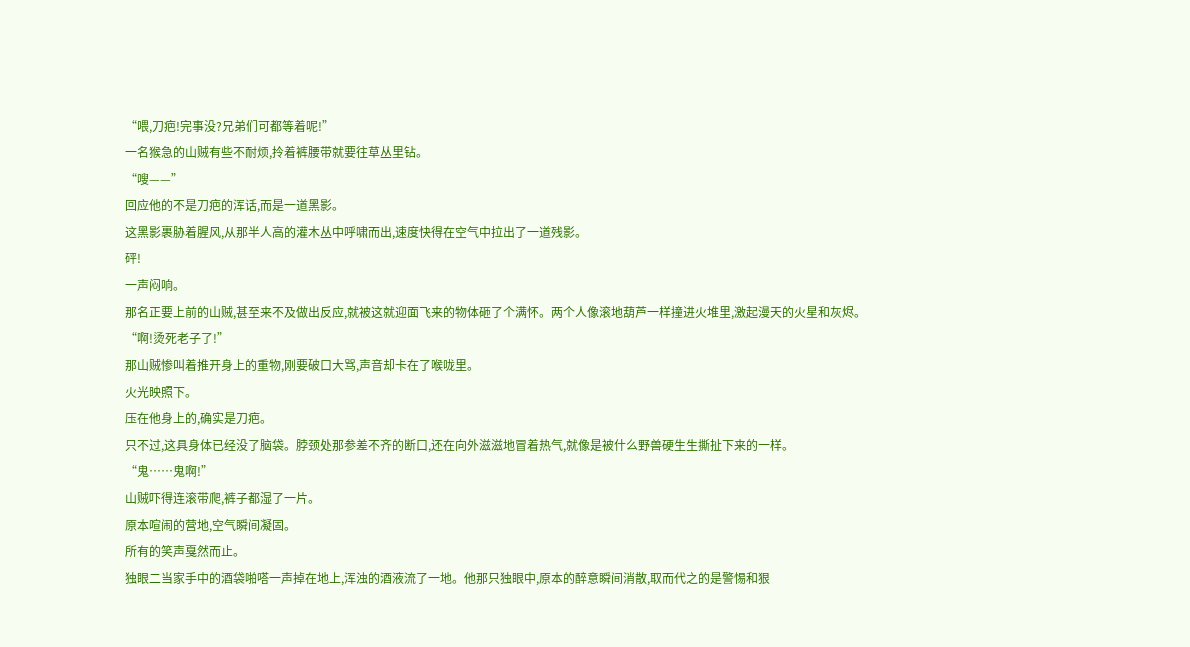“喂,刀疤!完事没?兄弟们可都等着呢!”
一名猴急的山贼有些不耐烦,拎着裤腰带就要往草丛里钻。
“嗖——”
回应他的不是刀疤的浑话,而是一道黑影。
这黑影裹胁着腥风,从那半人高的灌木丛中呼啸而出,速度快得在空气中拉出了一道残影。
砰!
一声闷响。
那名正要上前的山贼,甚至来不及做出反应,就被这就迎面飞来的物体砸了个满怀。两个人像滚地葫芦一样撞进火堆里,激起漫天的火星和灰烬。
“啊!烫死老子了!”
那山贼惨叫着推开身上的重物,刚要破口大骂,声音却卡在了喉咙里。
火光映照下。
压在他身上的,确实是刀疤。
只不过,这具身体已经没了脑袋。脖颈处那参差不齐的断口,还在向外滋滋地冒着热气,就像是被什么野兽硬生生撕扯下来的一样。
“鬼……鬼啊!”
山贼吓得连滚带爬,裤子都湿了一片。
原本喧闹的营地,空气瞬间凝固。
所有的笑声戛然而止。
独眼二当家手中的酒袋啪嗒一声掉在地上,浑浊的酒液流了一地。他那只独眼中,原本的醉意瞬间消散,取而代之的是警惕和狠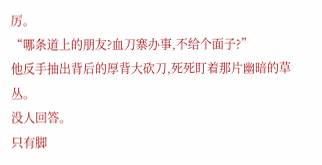厉。
“哪条道上的朋友?血刀寨办事,不给个面子?”
他反手抽出背后的厚背大砍刀,死死盯着那片幽暗的草丛。
没人回答。
只有脚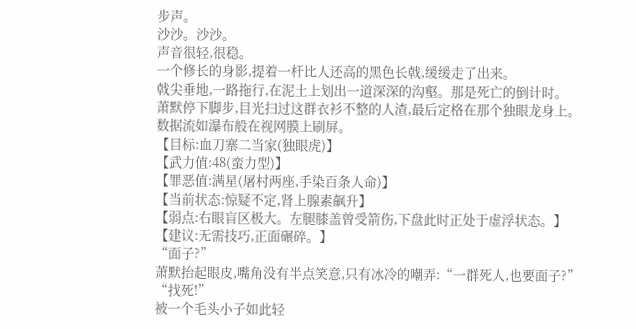步声。
沙沙。沙沙。
声音很轻,很稳。
一个修长的身影,提着一杆比人还高的黑色长戟,缓缓走了出来。
戟尖垂地,一路拖行,在泥土上划出一道深深的沟壑。那是死亡的倒计时。
萧默停下脚步,目光扫过这群衣衫不整的人渣,最后定格在那个独眼龙身上。
数据流如瀑布般在视网膜上刷屏。
【目标:血刀寨二当家(独眼虎)】
【武力值:48(蛮力型)】
【罪恶值:满星(屠村两座,手染百条人命)】
【当前状态:惊疑不定,肾上腺素飙升】
【弱点:右眼盲区极大。左腿膝盖曾受箭伤,下盘此时正处于虚浮状态。】
【建议:无需技巧,正面碾碎。】
“面子?”
萧默抬起眼皮,嘴角没有半点笑意,只有冰冷的嘲弄:“一群死人,也要面子?”
“找死!”
被一个毛头小子如此轻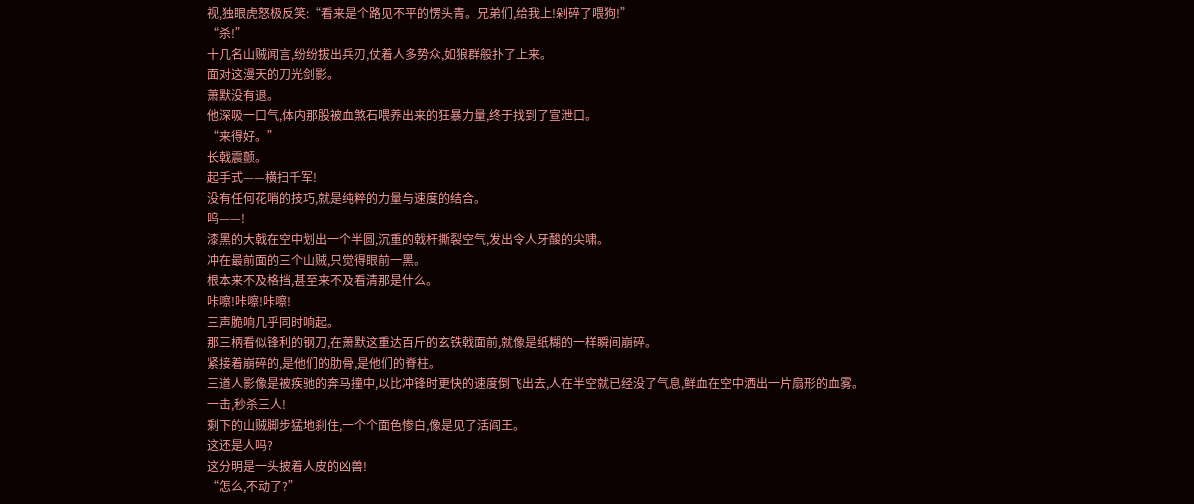视,独眼虎怒极反笑:“看来是个路见不平的愣头青。兄弟们,给我上!剁碎了喂狗!”
“杀!”
十几名山贼闻言,纷纷拔出兵刃,仗着人多势众,如狼群般扑了上来。
面对这漫天的刀光剑影。
萧默没有退。
他深吸一口气,体内那股被血煞石喂养出来的狂暴力量,终于找到了宣泄口。
“来得好。”
长戟震颤。
起手式——横扫千军!
没有任何花哨的技巧,就是纯粹的力量与速度的结合。
呜——!
漆黑的大戟在空中划出一个半圆,沉重的戟杆撕裂空气,发出令人牙酸的尖啸。
冲在最前面的三个山贼,只觉得眼前一黑。
根本来不及格挡,甚至来不及看清那是什么。
咔嚓!咔嚓!咔嚓!
三声脆响几乎同时响起。
那三柄看似锋利的钢刀,在萧默这重达百斤的玄铁戟面前,就像是纸糊的一样瞬间崩碎。
紧接着崩碎的,是他们的肋骨,是他们的脊柱。
三道人影像是被疾驰的奔马撞中,以比冲锋时更快的速度倒飞出去,人在半空就已经没了气息,鲜血在空中洒出一片扇形的血雾。
一击,秒杀三人!
剩下的山贼脚步猛地刹住,一个个面色惨白,像是见了活阎王。
这还是人吗?
这分明是一头披着人皮的凶兽!
“怎么,不动了?”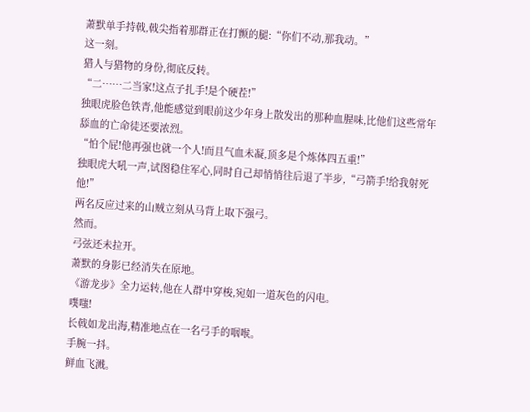萧默单手持戟,戟尖指着那群正在打颤的腿:“你们不动,那我动。”
这一刻。
猎人与猎物的身份,彻底反转。
“二……二当家!这点子扎手!是个硬茬!”
独眼虎脸色铁青,他能感觉到眼前这少年身上散发出的那种血腥味,比他们这些常年舔血的亡命徒还要浓烈。
“怕个屁!他再强也就一个人!而且气血未凝,顶多是个炼体四五重!”
独眼虎大吼一声,试图稳住军心,同时自己却悄悄往后退了半步,“弓箭手!给我射死他!”
两名反应过来的山贼立刻从马背上取下强弓。
然而。
弓弦还未拉开。
萧默的身影已经消失在原地。
《游龙步》全力运转,他在人群中穿梭,宛如一道灰色的闪电。
噗嗤!
长戟如龙出海,精准地点在一名弓手的咽喉。
手腕一抖。
鲜血飞溅。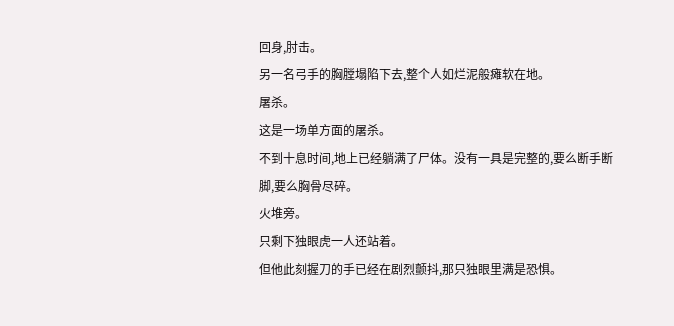回身,肘击。
另一名弓手的胸膛塌陷下去,整个人如烂泥般瘫软在地。
屠杀。
这是一场单方面的屠杀。
不到十息时间,地上已经躺满了尸体。没有一具是完整的,要么断手断脚,要么胸骨尽碎。
火堆旁。
只剩下独眼虎一人还站着。
但他此刻握刀的手已经在剧烈颤抖,那只独眼里满是恐惧。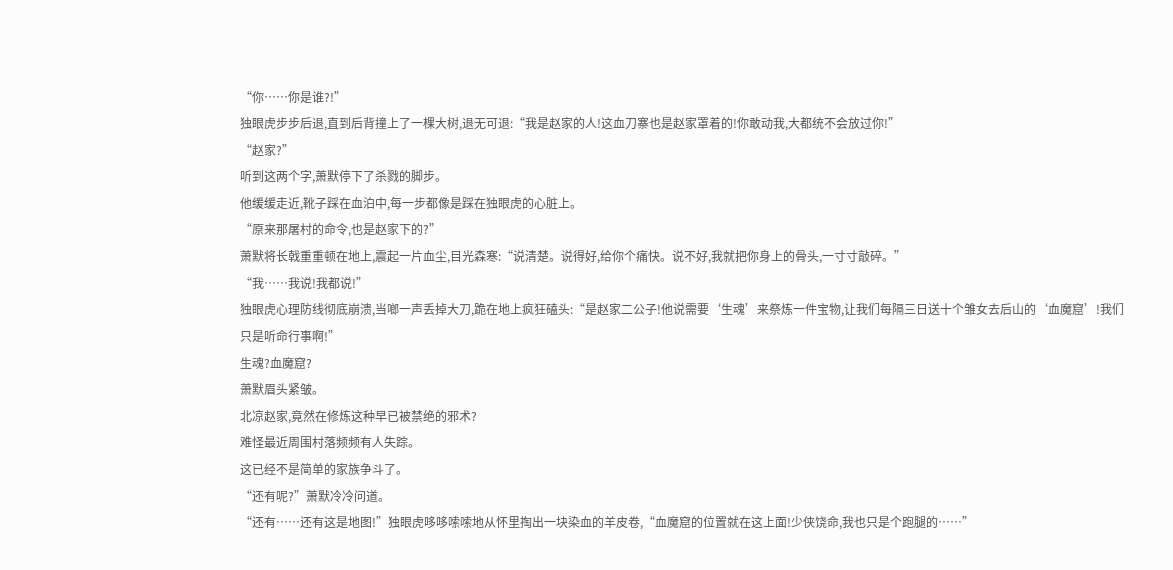“你……你是谁?!”
独眼虎步步后退,直到后背撞上了一棵大树,退无可退:“我是赵家的人!这血刀寨也是赵家罩着的!你敢动我,大都统不会放过你!”
“赵家?”
听到这两个字,萧默停下了杀戮的脚步。
他缓缓走近,靴子踩在血泊中,每一步都像是踩在独眼虎的心脏上。
“原来那屠村的命令,也是赵家下的?”
萧默将长戟重重顿在地上,震起一片血尘,目光森寒:“说清楚。说得好,给你个痛快。说不好,我就把你身上的骨头,一寸寸敲碎。”
“我……我说!我都说!”
独眼虎心理防线彻底崩溃,当啷一声丢掉大刀,跪在地上疯狂磕头:“是赵家二公子!他说需要‘生魂’来祭炼一件宝物,让我们每隔三日送十个雏女去后山的‘血魔窟’!我们只是听命行事啊!”
生魂?血魔窟?
萧默眉头紧皱。
北凉赵家,竟然在修炼这种早已被禁绝的邪术?
难怪最近周围村落频频有人失踪。
这已经不是简单的家族争斗了。
“还有呢?”萧默冷冷问道。
“还有……还有这是地图!”独眼虎哆哆嗦嗦地从怀里掏出一块染血的羊皮卷,“血魔窟的位置就在这上面!少侠饶命,我也只是个跑腿的……”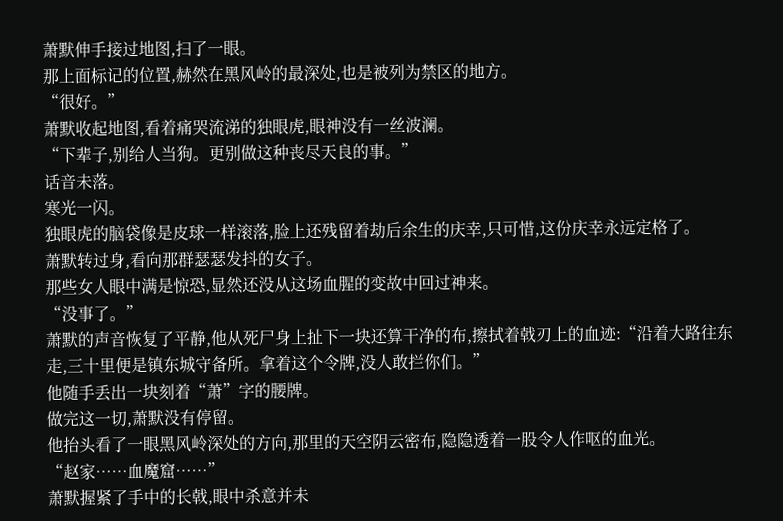萧默伸手接过地图,扫了一眼。
那上面标记的位置,赫然在黑风岭的最深处,也是被列为禁区的地方。
“很好。”
萧默收起地图,看着痛哭流涕的独眼虎,眼神没有一丝波澜。
“下辈子,别给人当狗。更别做这种丧尽天良的事。”
话音未落。
寒光一闪。
独眼虎的脑袋像是皮球一样滚落,脸上还残留着劫后余生的庆幸,只可惜,这份庆幸永远定格了。
萧默转过身,看向那群瑟瑟发抖的女子。
那些女人眼中满是惊恐,显然还没从这场血腥的变故中回过神来。
“没事了。”
萧默的声音恢复了平静,他从死尸身上扯下一块还算干净的布,擦拭着戟刃上的血迹:“沿着大路往东走,三十里便是镇东城守备所。拿着这个令牌,没人敢拦你们。”
他随手丢出一块刻着“萧”字的腰牌。
做完这一切,萧默没有停留。
他抬头看了一眼黑风岭深处的方向,那里的天空阴云密布,隐隐透着一股令人作呕的血光。
“赵家……血魔窟……”
萧默握紧了手中的长戟,眼中杀意并未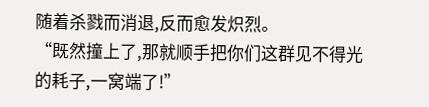随着杀戮而消退,反而愈发炽烈。
“既然撞上了,那就顺手把你们这群见不得光的耗子,一窝端了!”